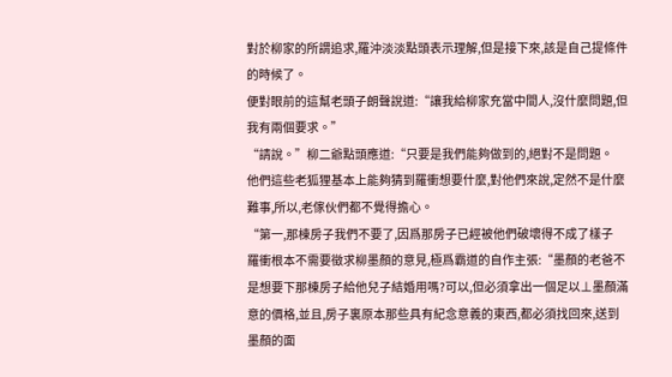對於柳家的所謂追求,羅沖淡淡點頭表示理解,但是接下來,該是自己提條件的時候了。
便對眼前的這幫老頭子朗聲說道:“讓我給柳家充當中間人,沒什麼問題,但我有兩個要求。”
“請說。”柳二爺點頭應道:“只要是我們能夠做到的,絕對不是問題。
他們這些老狐狸基本上能夠猜到羅衝想要什麼,對他們來說,定然不是什麼難事,所以,老傢伙們都不覺得擔心。
“第一,那棟房子我們不要了,因爲那房子已經被他們破壞得不成了樣子
羅衝根本不需要徵求柳墨顏的意見,極爲霸道的自作主張:“墨顏的老爸不是想要下那棟房子給他兒子結婚用嗎?可以,但必須拿出一個足以⊥墨顏滿意的價格,並且,房子裏原本那些具有紀念意義的東西,都必須找回來,送到墨顏的面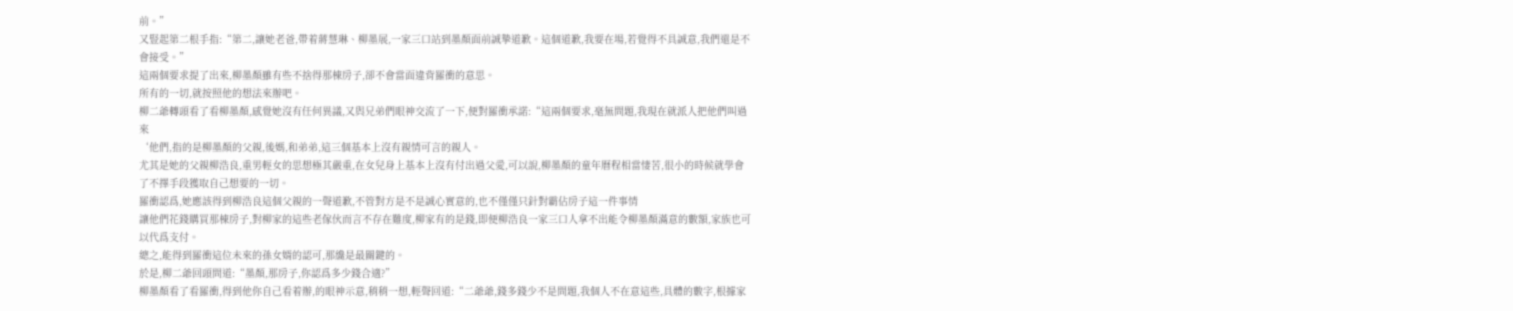前。”
又豎起第二根手指:“第二,讓她老爸,帶着蔣慧琳、柳墨展,一家三口站到墨顏面前誠摯道歉。這個道歉,我要在場,若覺得不具誠意,我們還是不會接受。”
這兩個要求提了出來,柳墨顏雖有些不捨得那棟房子,卻不會當面違背羅衝的意思。
所有的一切,就按照他的想法來辦吧。
柳二爺轉頭看了看柳墨顏,感覺她沒有任何異議,又與兄弟們眼神交流了一下,便對羅衝承諾:“這兩個要求,毫無問題,我現在就派人把他們叫過來
‘他們,指的是柳墨顏的父親,後媽,和弟弟,這三個基本上沒有親情可言的親人。
尤其是她的父親柳浩良,重男輕女的思想極其嚴重,在女兒身上基本上沒有付出過父愛,可以說,柳墨顏的童年曆程相當悽苦,很小的時候就學會了不擇手段獲取自己想要的一切。
羅衝認爲,她應該得到柳浩良這個父親的一聲道歉,不管對方是不是誠心實意的,也不僅僅只針對霸佔房子這一件事情
讓他們花錢購買那棟房子,對柳家的這些老傢伙而言不存在難度,柳家有的是錢,即便柳浩良一家三口人拿不出能令柳墨顏滿意的數額,家族也可以代爲支付。
總之,能得到羅衝這位未來的孫女婿的認可,那纔是最關鍵的。
於是,柳二爺回頭問道:“墨顏,那房子,你認爲多少錢合適?”
柳墨顏看了看羅衝,得到他你自己看着辦,的眼神示意,稍稍一想,輕聲回道:“二爺爺,錢多錢少不是問題,我個人不在意這些,具體的數字,根據家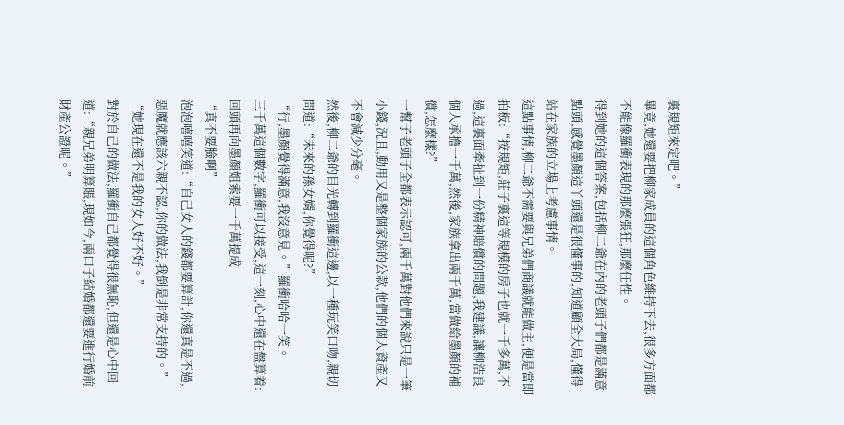裏規矩來定吧。”
畢竟,她還要把柳家成員的這個角色維持下去,很多方面都不能像羅衝表現的那麼張狂,那麼任性。
得到她的這個答案,包括柳二爺在內的老頭子們都是滿意點頭,感覺墨顏這丫頭還是很懂事的,知道顧全大局,懂得站在家族的立場上考慮事情。
這點事情,柳二爺不需要與兄弟們商議就能做主,便是當即拍板:“按規矩,莊子裏這等規模的房子也就一千多萬,不過,這裏面牽扯到一份精神賠償的問題,我建議,讓柳浩良個人承擔一千萬,然後,家族拿出兩千萬,當做給墨顏的補償,怎麼樣?”
一幫子老頭子全都表示認可,兩千萬對他們來說只是一筆小錢,況且,動用又是整個家族的公款,他們的個人資產又不會減少分毫。
然後,柳二爺的目光轉到羅衝這邊,以一種玩笑口吻,親切問道:“未來的孫女婿,你覺得呢?”
“行,墨顏覺得滿意,我沒意見。”羅衝哈哈一笑。
三千萬這個數字,羅衝可以接受,這一刻,心中還在盤算着:回頭再向墨顏姐索要一千萬提成
“真不要臉啊”
泡泡嘻嘻笑道:“自己女人的錢都要算計,你還真是不過,惡魔就應該六親不認,你的做法,我倒是非常支持的。”
“她現在還不是我的女人好不好。”
對於自己的做法,羅衝自己都覺得很無恥,但還是心中回道:“親兄弟明算賬,現如今,兩口子結婚都還要進行婚前財產公證呢。”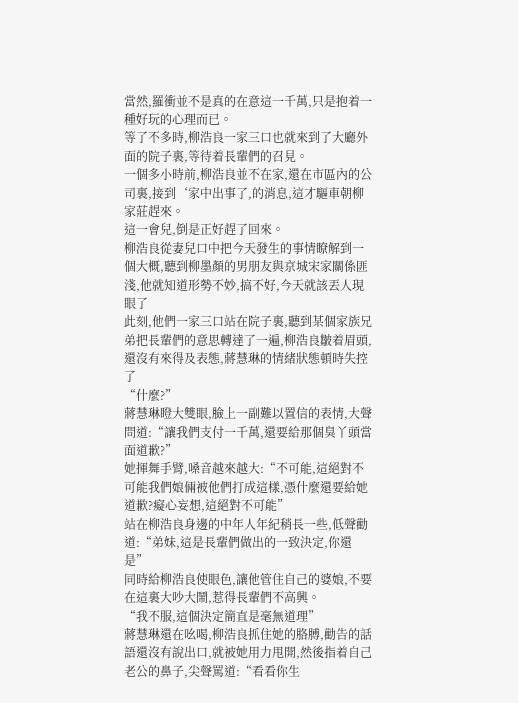當然,羅衝並不是真的在意這一千萬,只是抱着一種好玩的心理而已。
等了不多時,柳浩良一家三口也就來到了大廳外面的院子裏,等待着長輩們的召見。
一個多小時前,柳浩良並不在家,還在市區內的公司裏,接到‘家中出事了,的消息,這才驅車朝柳家莊趕來。
這一會兒,倒是正好趕了回來。
柳浩良從妻兒口中把今天發生的事情瞭解到一個大概,聽到柳墨顏的男朋友與京城宋家關係匪淺,他就知道形勢不妙,搞不好,今天就該丟人現眼了
此刻,他們一家三口站在院子裏,聽到某個家族兄弟把長輩們的意思轉達了一遍,柳浩良皺着眉頭,還沒有來得及表態,蔣慧琳的情緒狀態頓時失控了
“什麼?”
蔣慧琳瞪大雙眼,臉上一副難以置信的表情,大聲問道:“讓我們支付一千萬,還要給那個臭丫頭當面道歉?”
她揮舞手臂,嗓音越來越大:“不可能,這絕對不可能我們娘倆被他們打成這樣,憑什麼還要給她道歉?癡心妄想,這絕對不可能”
站在柳浩良身邊的中年人年紀稍長一些,低聲勸道:“弟妹,這是長輩們做出的一致決定,你還是”
同時給柳浩良使眼色,讓他管住自己的婆娘,不要在這裏大吵大鬧,惹得長輩們不高興。
“我不服,這個決定簡直是毫無道理”
蔣慧琳還在吆喝,柳浩良抓住她的胳膊,勸告的話語還沒有說出口,就被她用力甩開,然後指着自己老公的鼻子,尖聲罵道:“看看你生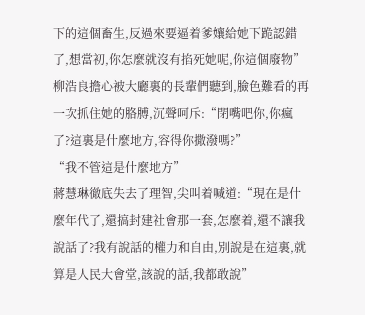下的這個畜生,反過來要逼着爹孃給她下跪認錯了,想當初,你怎麼就沒有掐死她呢,你這個廢物”
柳浩良擔心被大廳裏的長輩們聽到,臉色難看的再一次抓住她的胳膊,沉聲呵斥:“閉嘴吧你,你瘋了?這裏是什麼地方,容得你撒潑嗎?”
“我不管這是什麼地方”
蔣慧琳徹底失去了理智,尖叫着喊道:“現在是什麼年代了,還搞封建社會那一套,怎麼着,還不讓我說話了?我有說話的權力和自由,別說是在這裏,就算是人民大會堂,該說的話,我都敢說”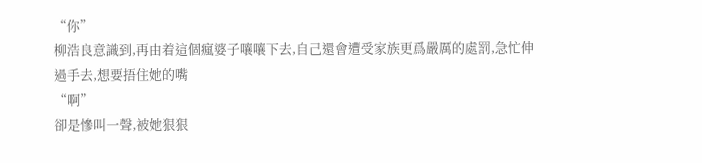“你”
柳浩良意識到,再由着這個瘋婆子嚷嚷下去,自己還會遭受家族更爲嚴厲的處罰,急忙伸過手去,想要捂住她的嘴
“啊”
卻是慘叫一聲,被她狠狠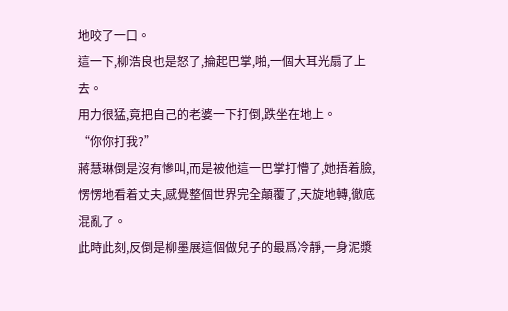地咬了一口。
這一下,柳浩良也是怒了,掄起巴掌,啪,一個大耳光扇了上去。
用力很猛,竟把自己的老婆一下打倒,跌坐在地上。
“你你打我?”
蔣慧琳倒是沒有慘叫,而是被他這一巴掌打懵了,她捂着臉,愣愣地看着丈夫,感覺整個世界完全顛覆了,天旋地轉,徹底混亂了。
此時此刻,反倒是柳墨展這個做兒子的最爲冷靜,一身泥漿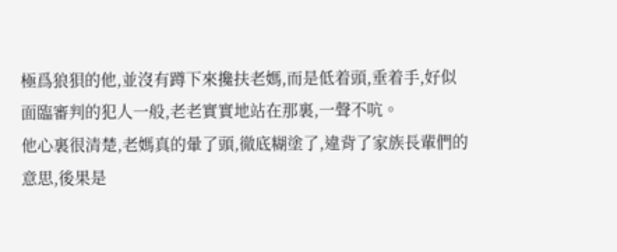極爲狼狽的他,並沒有蹲下來攙扶老媽,而是低着頭,垂着手,好似面臨審判的犯人一般,老老實實地站在那裏,一聲不吭。
他心裏很清楚,老媽真的暈了頭,徹底糊塗了,違背了家族長輩們的意思,後果是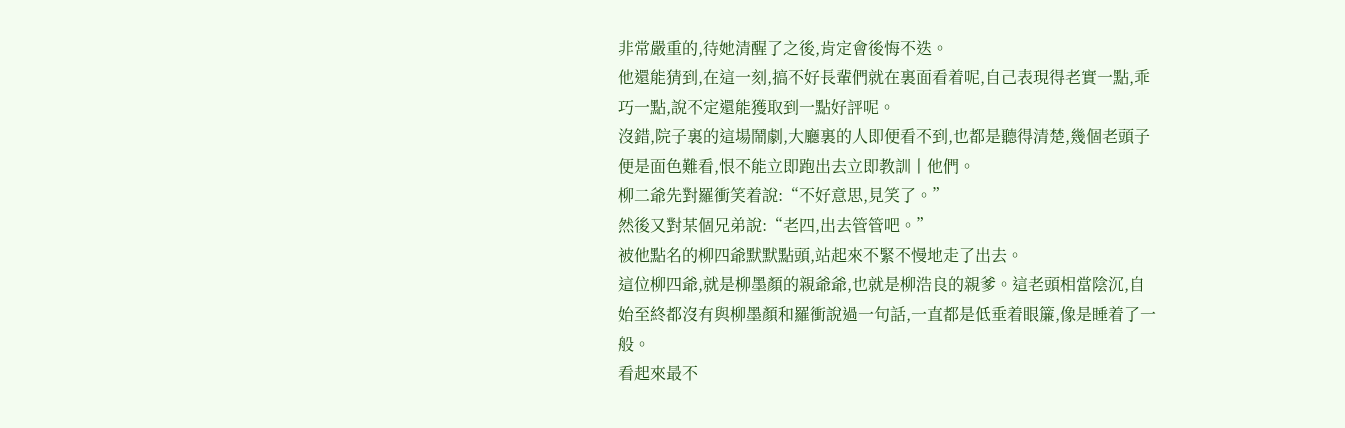非常嚴重的,待她清醒了之後,肯定會後悔不迭。
他還能猜到,在這一刻,搞不好長輩們就在裏面看着呢,自己表現得老實一點,乖巧一點,說不定還能獲取到一點好評呢。
沒錯,院子裏的這場鬧劇,大廳裏的人即便看不到,也都是聽得清楚,幾個老頭子便是面色難看,恨不能立即跑出去立即教訓丨他們。
柳二爺先對羅衝笑着說:“不好意思,見笑了。”
然後又對某個兄弟說:“老四,出去管管吧。”
被他點名的柳四爺默默點頭,站起來不緊不慢地走了出去。
這位柳四爺,就是柳墨顏的親爺爺,也就是柳浩良的親爹。這老頭相當陰沉,自始至終都沒有與柳墨顏和羅衝說過一句話,一直都是低垂着眼簾,像是睡着了一般。
看起來最不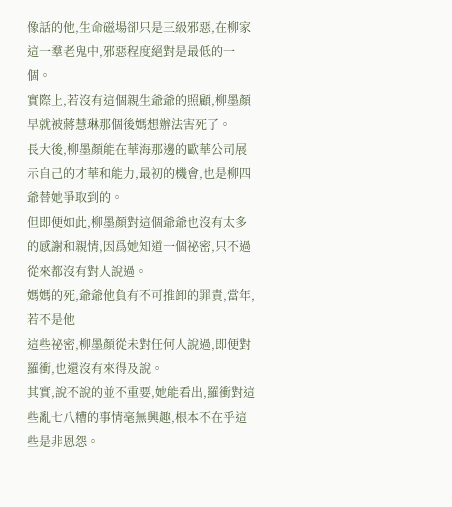像話的他,生命磁場卻只是三級邪惡,在柳家這一羣老鬼中,邪惡程度絕對是最低的一個。
實際上,若沒有這個親生爺爺的照顧,柳墨顏早就被蔣慧琳那個後媽想辦法害死了。
長大後,柳墨顏能在華海那邊的歐華公司展示自己的才華和能力,最初的機會,也是柳四爺替她爭取到的。
但即便如此,柳墨顏對這個爺爺也沒有太多的感謝和親情,因爲她知道一個祕密,只不過從來都沒有對人說過。
媽媽的死,爺爺他負有不可推卸的罪責,當年,若不是他
這些祕密,柳墨顏從未對任何人說過,即便對羅衝,也還沒有來得及說。
其實,說不說的並不重要,她能看出,羅衝對這些亂七八糟的事情毫無興趣,根本不在乎這些是非恩怨。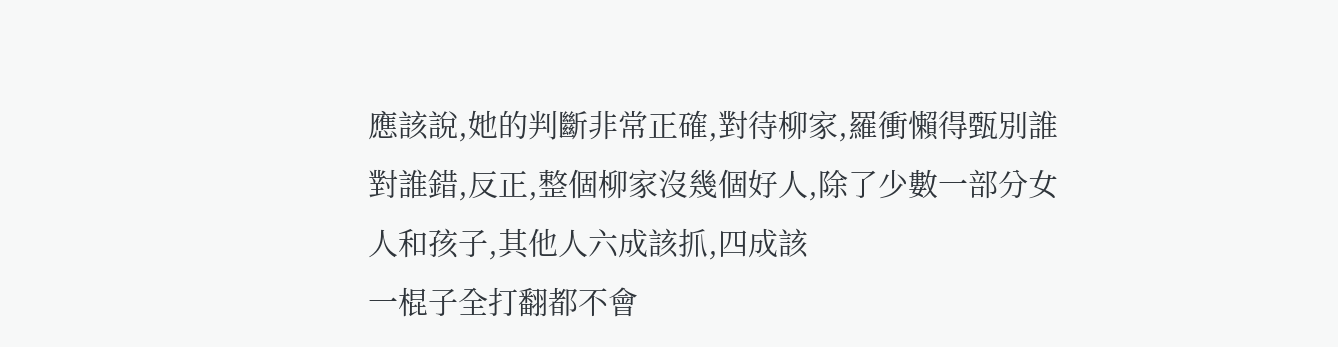應該說,她的判斷非常正確,對待柳家,羅衝懶得甄別誰對誰錯,反正,整個柳家沒幾個好人,除了少數一部分女人和孩子,其他人六成該抓,四成該
一棍子全打翻都不會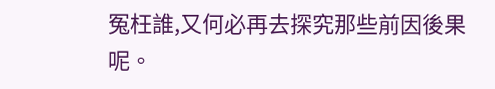冤枉誰,又何必再去探究那些前因後果呢。